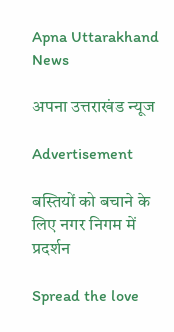Apna Uttarakhand News

अपना उत्तराखंड न्यूज

Advertisement

बस्तियों को बचाने के लिए नगर निगम में प्रदर्शन

Spread the love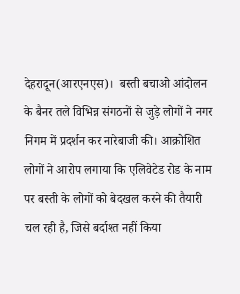देहरादून(आरएनएस)।  बस्ती बचाओ आंदोलन के बैनर तले विभिन्न संगठनों से जुड़े लोगों ने नगर निगम में प्रदर्शन कर नारेबाजी की। आक्रोशित लोगों ने आरोप लगाया कि एलिवेटेड रोड के नाम पर बस्ती के लोगों को बेदखल करने की तैयारी चल रही है, जिसे बर्दाश्त नहीं किया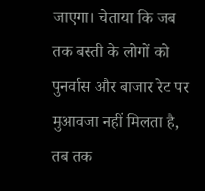जाएगा। चेताया कि जब तक बस्ती के लोगों को पुनर्वास और बाजार रेट पर मुआवजा नहीं मिलता है, तब तक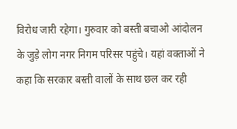विरोध जारी रहेगा। गुरुवार को बस्ती बचाओ आंदोलन के जुड़े लोग नगर निगम परिसर पहुंचे। यहां वक्ताओं ने कहा कि सरकार बस्ती वालों के साथ छल कर रही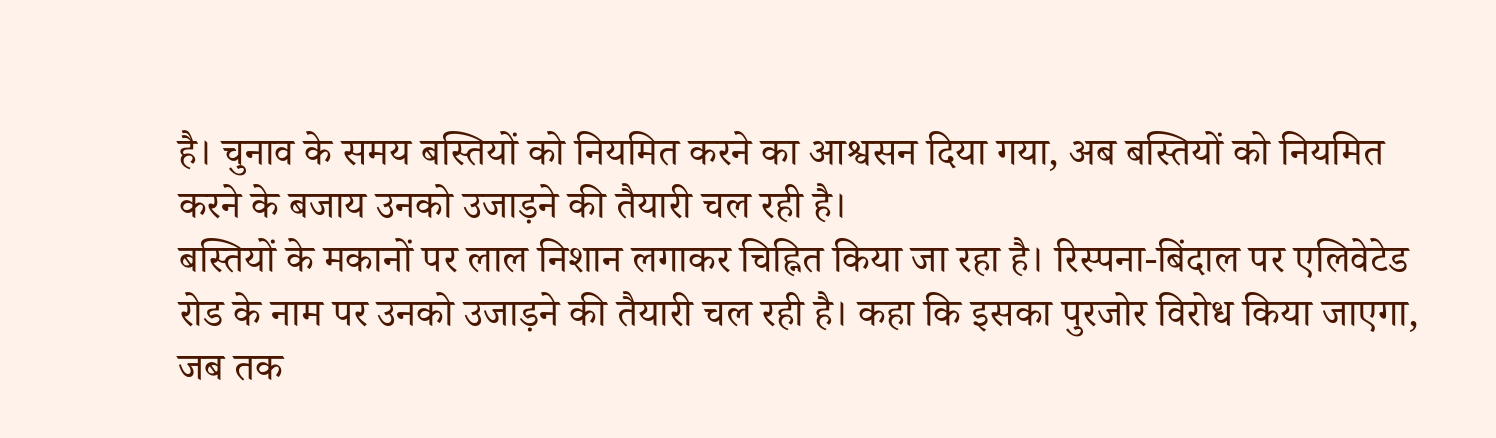है। चुनाव के समय बस्तियों को नियमित करने का आश्वसन दिया गया, अब बस्तियों को नियमित करने के बजाय उनको उजाड़ने की तैयारी चल रही है।
बस्तियों के मकानों पर लाल निशान लगाकर चिह्नित किया जा रहा है। रिस्पना-बिंदाल पर एलिवेटेड रोड के नाम पर उनको उजाड़ने की तैयारी चल रही है। कहा कि इसका पुरजोर विरोध किया जाएगा, जब तक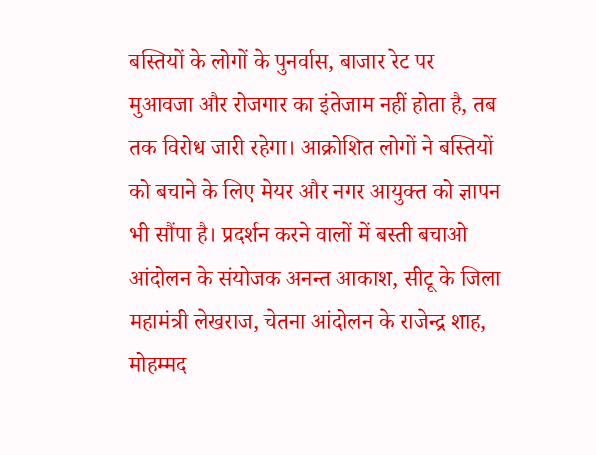बस्तियों के लोगों के पुनर्वास, बाजार रेट पर मुआवजा और रोजगार का इंतेजाम नहीं होता है, तब तक विरोध जारी रहेगा। आक्रोशित लोगों ने बस्तियों को बचाने के लिए मेयर और नगर आयुक्त को ज्ञापन भी सौंपा है। प्रदर्शन करने वालों में बस्ती बचाओ आंदोलन के संयोजक अनन्त आकाश, सीटू के जिला महामंत्री लेखराज, चेतना आंदोलन के राजेन्द्र शाह, मोहम्मद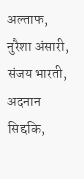अल्ताफ, नुरैशा अंसारी, संजय भारती, अदनान सिद्दकि,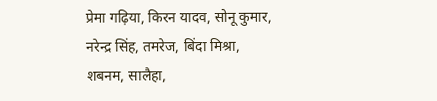प्रेमा गढ़िया, किरन यादव, सोनू कुमार, नरेन्द्र सिंह, तमरेज, बिंदा मिश्रा, शबनम, सालैहा,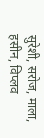सुरेशी, सरोज, माला, हसीन, विप्लव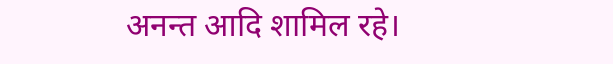अनन्त आदि शामिल रहे।